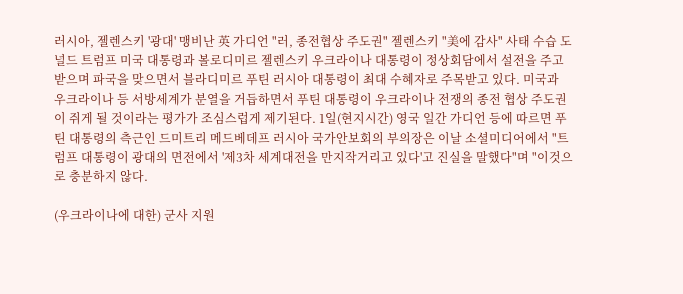러시아, 젤렌스키 '광대' 맹비난 英 가디언 "러, 종전협상 주도권" 젤렌스키 "美에 감사" 사태 수습 도널드 트럼프 미국 대통령과 볼로디미르 젤렌스키 우크라이나 대통령이 정상회담에서 설전을 주고 받으며 파국을 맞으면서 블라디미르 푸틴 러시아 대통령이 최대 수혜자로 주목받고 있다. 미국과 우크라이나 등 서방세계가 분열을 거듭하면서 푸틴 대통령이 우크라이나 전쟁의 종전 협상 주도권이 쥐게 될 것이라는 평가가 조심스럽게 제기된다. 1일(현지시간) 영국 일간 가디언 등에 따르면 푸틴 대통령의 측근인 드미트리 메드베데프 러시아 국가안보회의 부의장은 이날 소셜미디어에서 "트럼프 대통령이 광대의 면전에서 '제3차 세계대전을 만지작거리고 있다'고 진실을 말했다"며 "이것으로 충분하지 않다.

(우크라이나에 대한) 군사 지원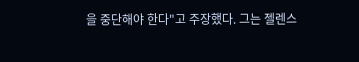을 중단해야 한다"고 주장했다. 그는 젤렌스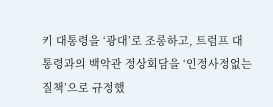키 대통령을 ‘광대’로 조롱하고, 트럼프 대통령과의 백악관 정상회담을 ‘인정사정없는 질책’으로 규정했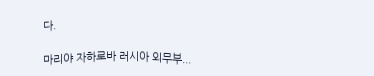다.

마리야 자하로바 러시아 외무부...